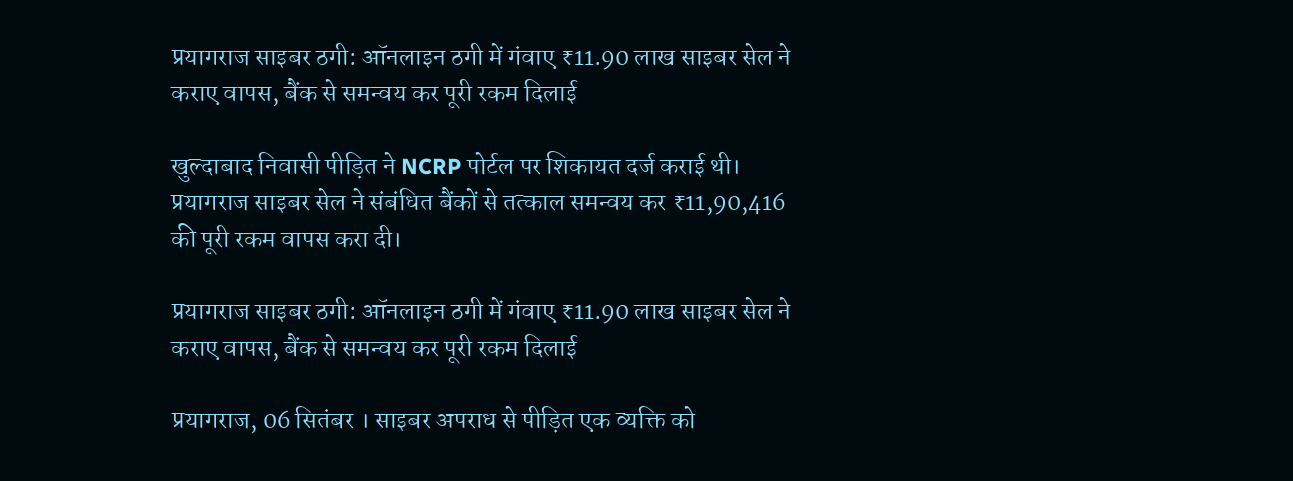प्रयागराज साइबर ठगी: ऑनलाइन ठगी में गंवाए ₹11.90 लाख साइबर सेल ने कराए वापस, बैंक से समन्वय कर पूरी रकम दिलाई

खुल्दाबाद निवासी पीड़ित ने NCRP पोर्टल पर शिकायत दर्ज कराई थी। प्रयागराज साइबर सेल ने संबंधित बैंकों से तत्काल समन्वय कर ₹11,90,416 की पूरी रकम वापस करा दी।

प्रयागराज साइबर ठगी: ऑनलाइन ठगी में गंवाए ₹11.90 लाख साइबर सेल ने कराए वापस, बैंक से समन्वय कर पूरी रकम दिलाई

प्रयागराज, 06 सितंबर । साइबर अपराध से पीड़ित एक व्यक्ति को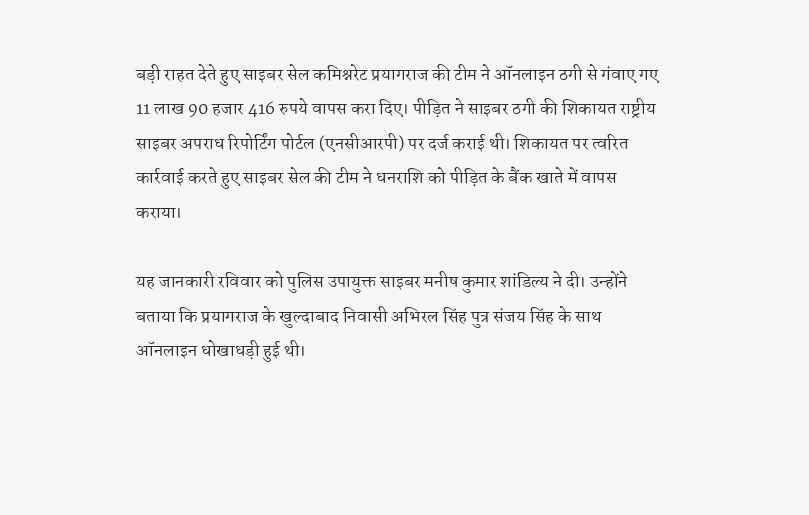बड़ी राहत देते हुए साइबर सेल कमिश्नरेट प्रयागराज की टीम ने ऑनलाइन ठगी से गंवाए गए 11 लाख 90 हजार 416 रुपये वापस करा दिए। पीड़ित ने साइबर ठगी की शिकायत राष्ट्रीय साइबर अपराध रिपोर्टिंग पोर्टल (एनसीआरपी) पर दर्ज कराई थी। शिकायत पर त्वरित कार्रवाई करते हुए साइबर सेल की टीम ने धनराशि को पीड़ित के बैंक खाते में वापस कराया।

यह जानकारी रविवार को पुलिस उपायुक्त साइबर मनीष कुमार शांडिल्य ने दी। उन्होंने बताया कि प्रयागराज के खुल्दाबाद निवासी अभिरल सिंह पुत्र संजय सिंह के साथ ऑनलाइन धोखाधड़ी हुई थी।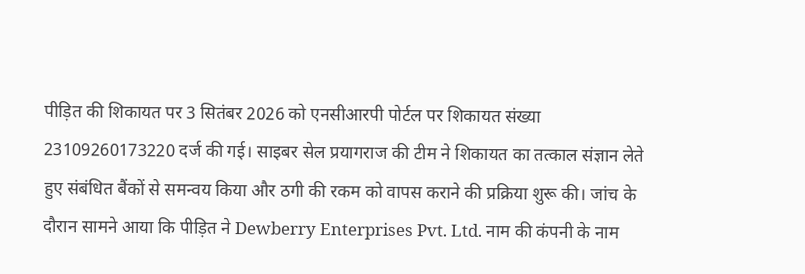पीड़ित की शिकायत पर 3 सितंबर 2026 को एनसीआरपी पोर्टल पर शिकायत संख्या 23109260173220 दर्ज की गई। साइबर सेल प्रयागराज की टीम ने शिकायत का तत्काल संज्ञान लेते हुए संबंधित बैंकों से समन्वय किया और ठगी की रकम को वापस कराने की प्रक्रिया शुरू की। जांच के दौरान सामने आया कि पीड़ित ने Dewberry Enterprises Pvt. Ltd. नाम की कंपनी के नाम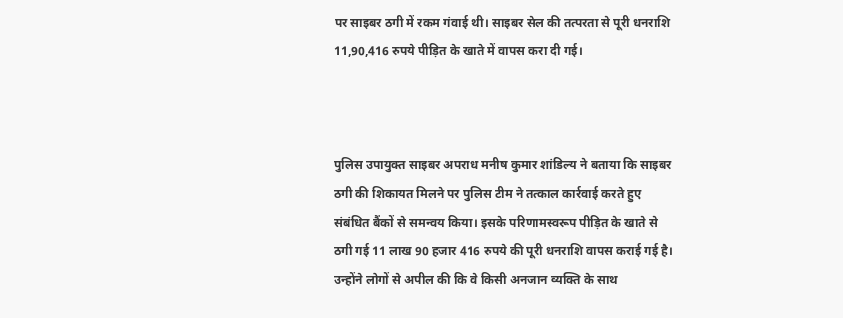पर साइबर ठगी में रकम गंवाई थी। साइबर सेल की तत्परता से पूरी धनराशि 11,90,416 रुपये पीड़ित के खाते में वापस करा दी गई।



पुलिस उपायुक्त साइबर अपराध मनीष कुमार शांडिल्य ने बताया कि साइबर ठगी की शिकायत मिलने पर पुलिस टीम ने तत्काल कार्रवाई करते हुए संबंधित बैंकों से समन्वय किया। इसके परिणामस्वरूप पीड़ित के खाते से ठगी गई 11 लाख 90 हजार 416 रुपये की पूरी धनराशि वापस कराई गई है। उन्होंने लोगों से अपील की कि वे किसी अनजान व्यक्ति के साथ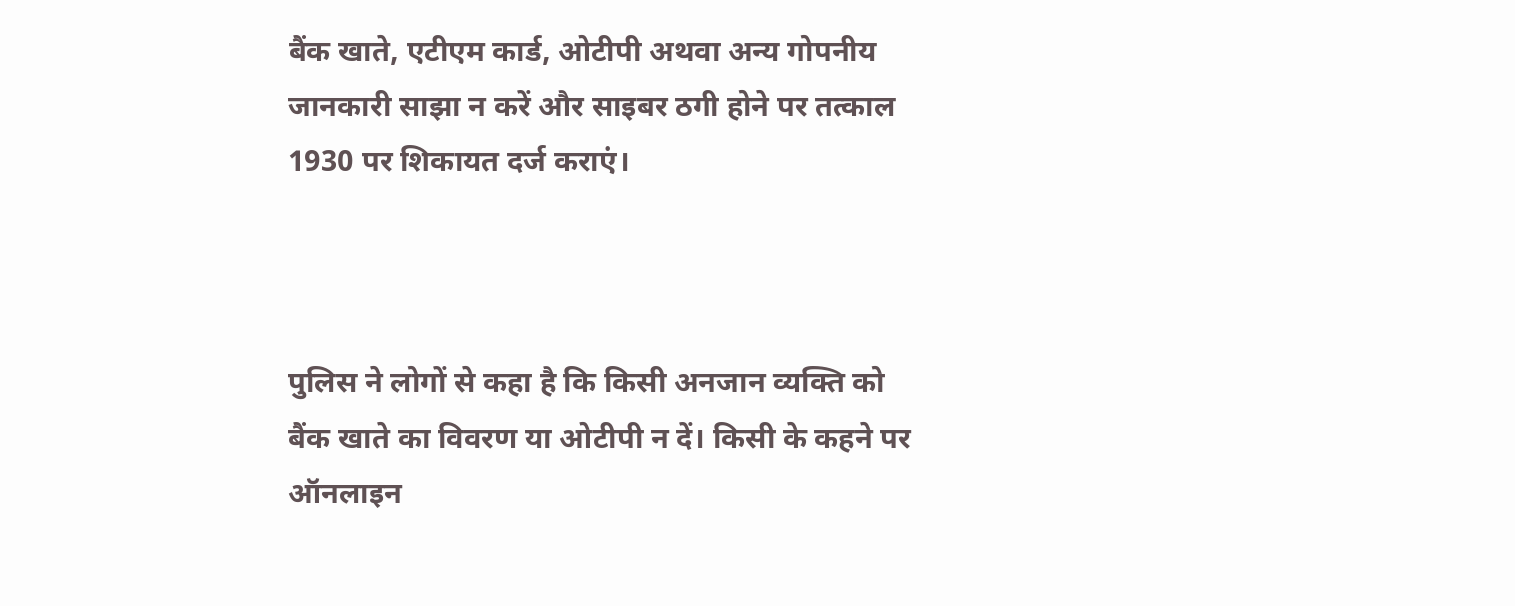बैंक खाते, एटीएम कार्ड, ओटीपी अथवा अन्य गोपनीय जानकारी साझा न करें और साइबर ठगी होने पर तत्काल 1930 पर शिकायत दर्ज कराएं।



पुलिस ने लोगों से कहा है कि किसी अनजान व्यक्ति को बैंक खाते का विवरण या ओटीपी न दें। किसी के कहने पर ऑनलाइन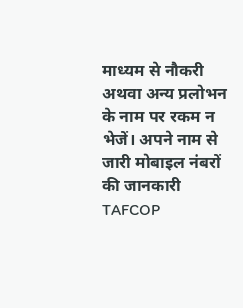माध्यम से नौकरी अथवा अन्य प्रलोभन के नाम पर रकम न भेजें। अपने नाम से जारी मोबाइल नंबरों की जानकारी TAFCOP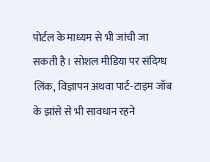पोर्टल के माध्यम से भी जांची जा सकती है। सोशल मीडिया पर संदिग्ध लिंक, विज्ञापन अथवा पार्ट-टाइम जॉब के झांसे से भी सावधान रहने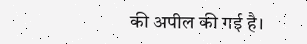की अपील की गई है।